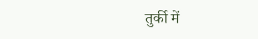तुर्की में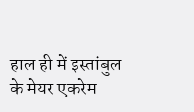हाल ही में इस्तांबुल के मेयर एकरेम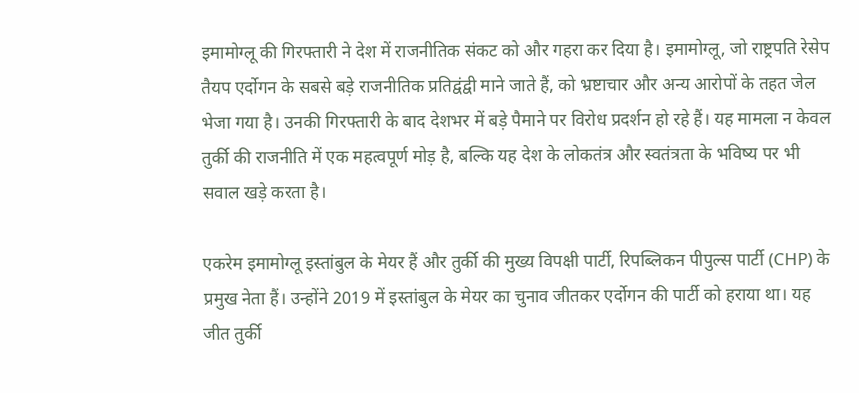इमामोग्लू की गिरफ्तारी ने देश में राजनीतिक संकट को और गहरा कर दिया है। इमामोग्लू, जो राष्ट्रपति रेसेप तैयप एर्दोगन के सबसे बड़े राजनीतिक प्रतिद्वंद्वी माने जाते हैं, को भ्रष्टाचार और अन्य आरोपों के तहत जेल भेजा गया है। उनकी गिरफ्तारी के बाद देशभर में बड़े पैमाने पर विरोध प्रदर्शन हो रहे हैं। यह मामला न केवल तुर्की की राजनीति में एक महत्वपूर्ण मोड़ है, बल्कि यह देश के लोकतंत्र और स्वतंत्रता के भविष्य पर भी सवाल खड़े करता है।

एकरेम इमामोग्लू इस्तांबुल के मेयर हैं और तुर्की की मुख्य विपक्षी पार्टी, रिपब्लिकन पीपुल्स पार्टी (CHP) के प्रमुख नेता हैं। उन्होंने 2019 में इस्तांबुल के मेयर का चुनाव जीतकर एर्दोगन की पार्टी को हराया था। यह जीत तुर्की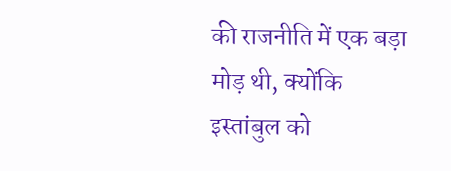की राजनीति में एक बड़ा मोड़ थी, क्योंकि इस्तांबुल को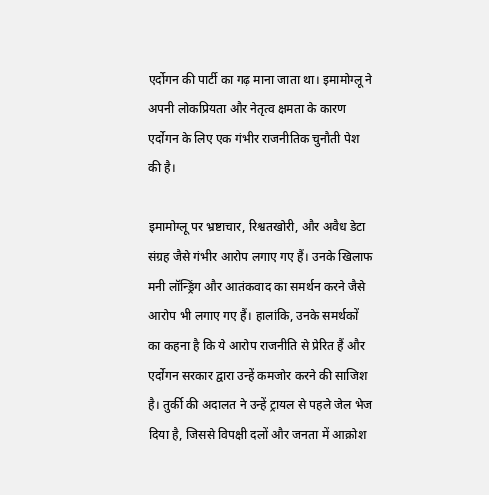एर्दोगन की पार्टी का गढ़ माना जाता था। इमामोग्लू ने अपनी लोकप्रियता और नेतृत्व क्षमता के कारण एर्दोगन के लिए एक गंभीर राजनीतिक चुनौती पेश की है।

इमामोग्लू पर भ्रष्टाचार, रिश्वतखोरी, और अवैध डेटा संग्रह जैसे गंभीर आरोप लगाए गए हैं। उनके खिलाफ मनी लॉन्ड्रिंग और आतंकवाद का समर्थन करने जैसे आरोप भी लगाए गए हैं। हालांकि, उनके समर्थकों का कहना है कि ये आरोप राजनीति से प्रेरित हैं और एर्दोगन सरकार द्वारा उन्हें कमजोर करने की साजिश है। तुर्की की अदालत ने उन्हें ट्रायल से पहले जेल भेज दिया है, जिससे विपक्षी दलों और जनता में आक्रोश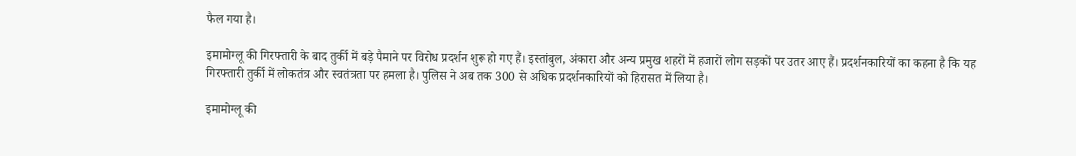फैल गया है।

इमामोग्लू की गिरफ्तारी के बाद तुर्की में बड़े पैमाने पर विरोध प्रदर्शन शुरू हो गए हैं। इस्तांबुल, अंकारा और अन्य प्रमुख शहरों में हजारों लोग सड़कों पर उतर आए हैं। प्रदर्शनकारियों का कहना है कि यह गिरफ्तारी तुर्की में लोकतंत्र और स्वतंत्रता पर हमला है। पुलिस ने अब तक 300 से अधिक प्रदर्शनकारियों को हिरासत में लिया है।

इमामोग्लू की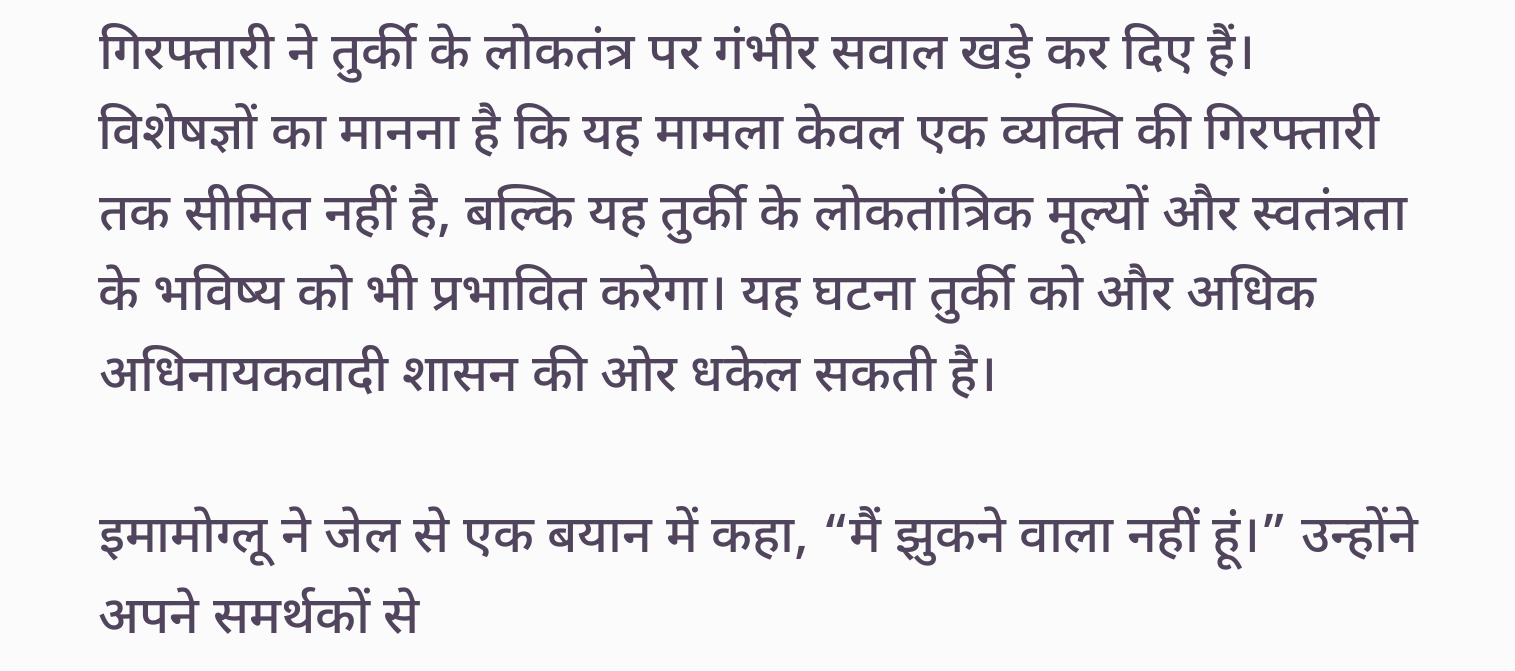गिरफ्तारी ने तुर्की के लोकतंत्र पर गंभीर सवाल खड़े कर दिए हैं। विशेषज्ञों का मानना है कि यह मामला केवल एक व्यक्ति की गिरफ्तारी तक सीमित नहीं है, बल्कि यह तुर्की के लोकतांत्रिक मूल्यों और स्वतंत्रता के भविष्य को भी प्रभावित करेगा। यह घटना तुर्की को और अधिक अधिनायकवादी शासन की ओर धकेल सकती है।

इमामोग्लू ने जेल से एक बयान में कहा, “मैं झुकने वाला नहीं हूं।” उन्होंने अपने समर्थकों से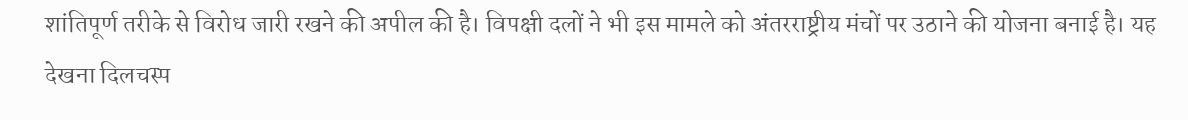शांतिपूर्ण तरीके से विरोध जारी रखने की अपील की है। विपक्षी दलों ने भी इस मामले को अंतरराष्ट्रीय मंचों पर उठाने की योजना बनाई है। यह देखना दिलचस्प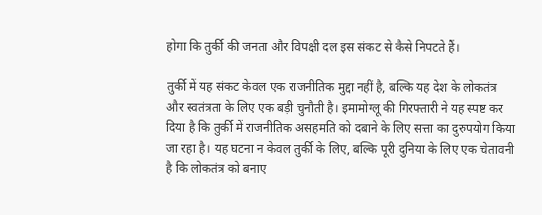होगा कि तुर्की की जनता और विपक्षी दल इस संकट से कैसे निपटते हैं।

तुर्की में यह संकट केवल एक राजनीतिक मुद्दा नहीं है, बल्कि यह देश के लोकतंत्र और स्वतंत्रता के लिए एक बड़ी चुनौती है। इमामोग्लू की गिरफ्तारी ने यह स्पष्ट कर दिया है कि तुर्की में राजनीतिक असहमति को दबाने के लिए सत्ता का दुरुपयोग किया जा रहा है। यह घटना न केवल तुर्की के लिए, बल्कि पूरी दुनिया के लिए एक चेतावनी है कि लोकतंत्र को बनाए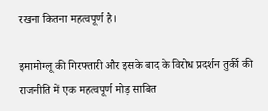रखना कितना महत्वपूर्ण है।

इमामोग्लू की गिरफ्तारी और इसके बाद के विरोध प्रदर्शन तुर्की की राजनीति में एक महत्वपूर्ण मोड़ साबित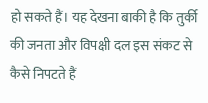हो सकते हैं। यह देखना बाकी है कि तुर्की की जनता और विपक्षी दल इस संकट से कैसे निपटते हैं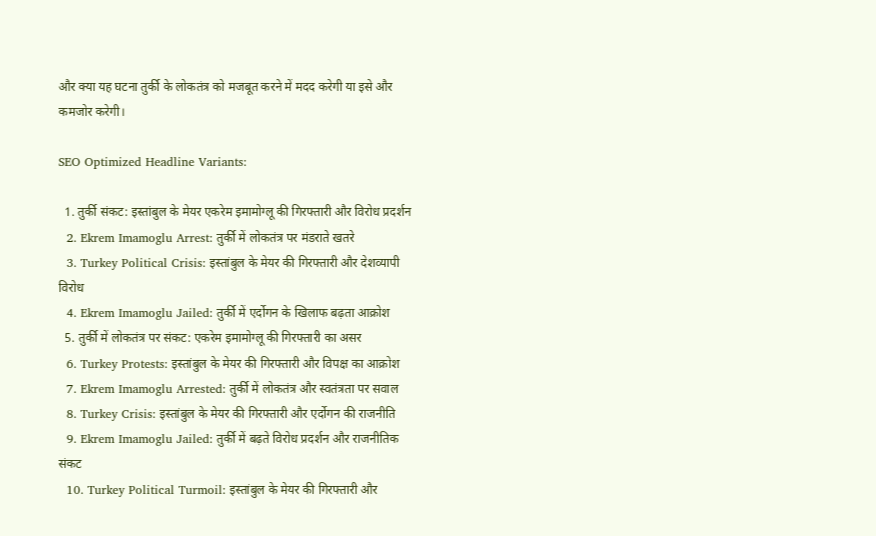और क्या यह घटना तुर्की के लोकतंत्र को मजबूत करने में मदद करेगी या इसे और कमजोर करेगी।

SEO Optimized Headline Variants:

  1. तुर्की संकट: इस्तांबुल के मेयर एकरेम इमामोग्लू की गिरफ्तारी और विरोध प्रदर्शन
  2. Ekrem Imamoglu Arrest: तुर्की में लोकतंत्र पर मंडराते खतरे
  3. Turkey Political Crisis: इस्तांबुल के मेयर की गिरफ्तारी और देशव्यापी विरोध
  4. Ekrem Imamoglu Jailed: तुर्की में एर्दोगन के खिलाफ बढ़ता आक्रोश
  5. तुर्की में लोकतंत्र पर संकट: एकरेम इमामोग्लू की गिरफ्तारी का असर
  6. Turkey Protests: इस्तांबुल के मेयर की गिरफ्तारी और विपक्ष का आक्रोश
  7. Ekrem Imamoglu Arrested: तुर्की में लोकतंत्र और स्वतंत्रता पर सवाल
  8. Turkey Crisis: इस्तांबुल के मेयर की गिरफ्तारी और एर्दोगन की राजनीति
  9. Ekrem Imamoglu Jailed: तुर्की में बढ़ते विरोध प्रदर्शन और राजनीतिक संकट
  10. Turkey Political Turmoil: इस्तांबुल के मेयर की गिरफ्तारी और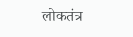लोकतंत्र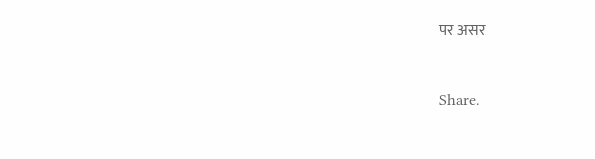पर असर



Share.